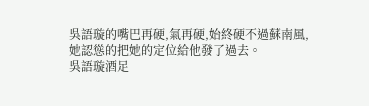吳語璇的嘴巴再硬,氣再硬,始終硬不過蘇南風,她認慫的把她的定位給他發了過去。
吳語璇酒足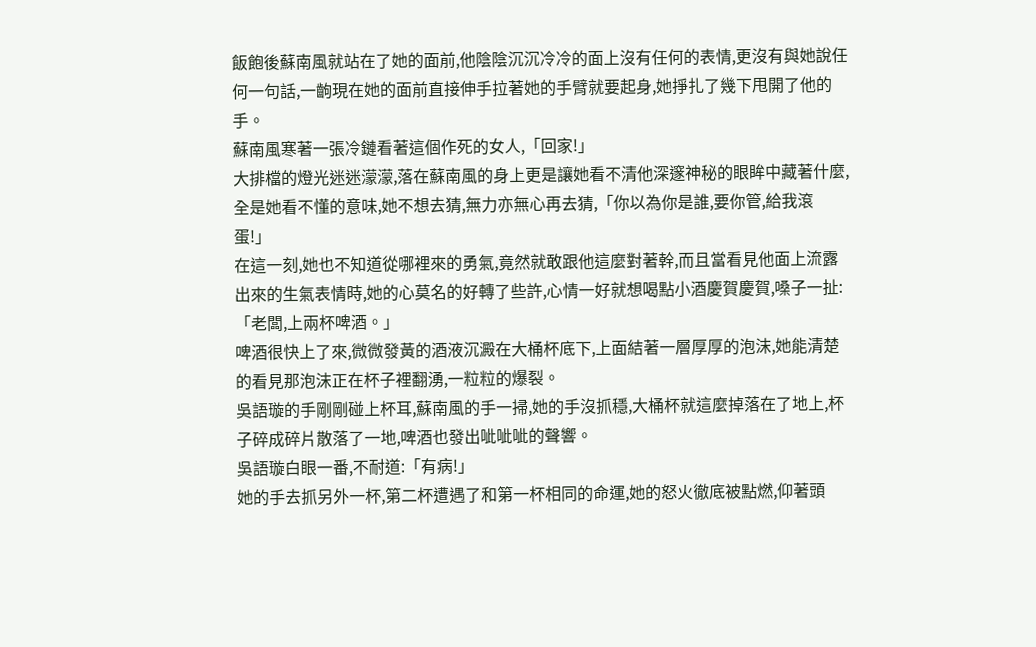飯飽後蘇南風就站在了她的面前,他陰陰沉沉冷冷的面上沒有任何的表情,更沒有與她說任何一句話,一齣現在她的面前直接伸手拉著她的手臂就要起身,她掙扎了幾下甩開了他的手。
蘇南風寒著一張冷鏈看著這個作死的女人,「回家!」
大排檔的燈光迷迷濛濛,落在蘇南風的身上更是讓她看不清他深邃神秘的眼眸中藏著什麼,全是她看不懂的意味,她不想去猜,無力亦無心再去猜,「你以為你是誰,要你管,給我滾蛋!」
在這一刻,她也不知道從哪裡來的勇氣,竟然就敢跟他這麼對著幹,而且當看見他面上流露出來的生氣表情時,她的心莫名的好轉了些許,心情一好就想喝點小酒慶賀慶賀,嗓子一扯:「老闆,上兩杯啤酒。」
啤酒很快上了來,微微發黃的酒液沉澱在大桶杯底下,上面結著一層厚厚的泡沫,她能清楚的看見那泡沫正在杯子裡翻湧,一粒粒的爆裂。
吳語璇的手剛剛碰上杯耳,蘇南風的手一掃,她的手沒抓穩,大桶杯就這麼掉落在了地上,杯子碎成碎片散落了一地,啤酒也發出呲呲呲的聲響。
吳語璇白眼一番,不耐道:「有病!」
她的手去抓另外一杯,第二杯遭遇了和第一杯相同的命運,她的怒火徹底被點燃,仰著頭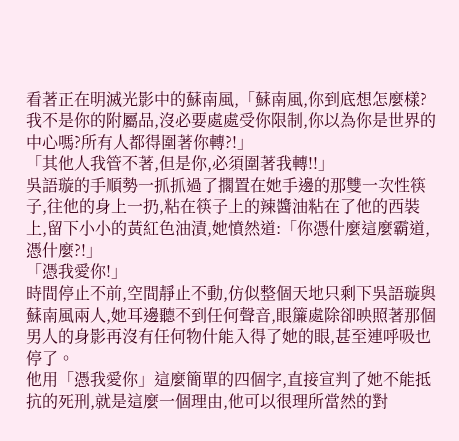看著正在明滅光影中的蘇南風,「蘇南風,你到底想怎麼樣?我不是你的附屬品,沒必要處處受你限制,你以為你是世界的中心嗎?所有人都得圍著你轉?!」
「其他人我管不著,但是你,必須圍著我轉!!」
吳語璇的手順勢一抓抓過了擱置在她手邊的那雙一次性筷子,往他的身上一扔,粘在筷子上的辣醬油粘在了他的西裝上,留下小小的黃紅色油漬,她憤然道:「你憑什麼這麼霸道,憑什麼?!」
「憑我愛你!」
時間停止不前,空間靜止不動,仿似整個天地只剩下吳語璇與蘇南風兩人,她耳邊聽不到任何聲音,眼簾處除卻映照著那個男人的身影再沒有任何物什能入得了她的眼,甚至連呼吸也停了。
他用「憑我愛你」這麼簡單的四個字,直接宣判了她不能抵抗的死刑,就是這麼一個理由,他可以很理所當然的對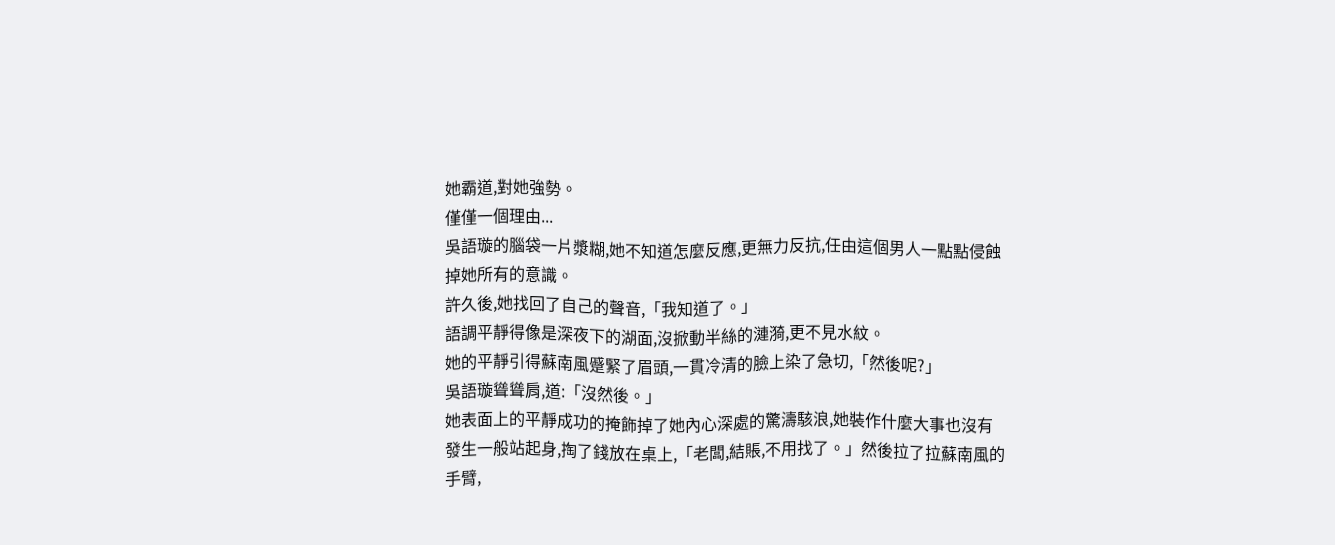她霸道,對她強勢。
僅僅一個理由...
吳語璇的腦袋一片漿糊,她不知道怎麼反應,更無力反抗,任由這個男人一點點侵蝕掉她所有的意識。
許久後,她找回了自己的聲音,「我知道了。」
語調平靜得像是深夜下的湖面,沒掀動半絲的漣漪,更不見水紋。
她的平靜引得蘇南風蹙緊了眉頭,一貫冷清的臉上染了急切,「然後呢?」
吳語璇聳聳肩,道:「沒然後。」
她表面上的平靜成功的掩飾掉了她內心深處的驚濤駭浪,她裝作什麼大事也沒有發生一般站起身,掏了錢放在桌上,「老闆,結賬,不用找了。」然後拉了拉蘇南風的手臂,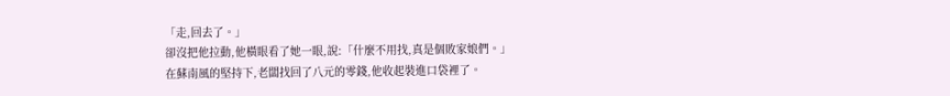「走,回去了。」
卻沒把他拉動,他橫眼看了她一眼,說:「什麼不用找,真是個敗家娘們。」
在蘇南風的堅持下,老闆找回了八元的零錢,他收起裝進口袋裡了。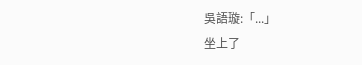吳語璇:「...」
坐上了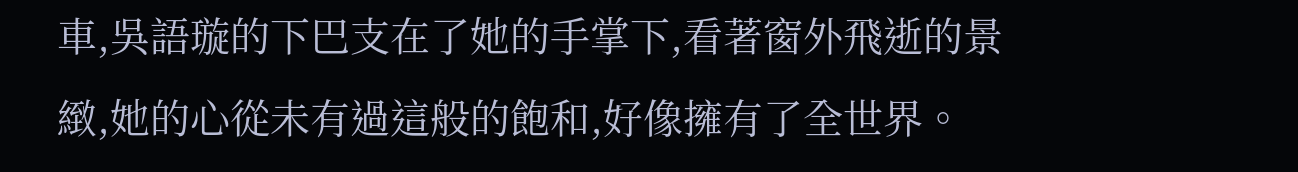車,吳語璇的下巴支在了她的手掌下,看著窗外飛逝的景緻,她的心從未有過這般的飽和,好像擁有了全世界。